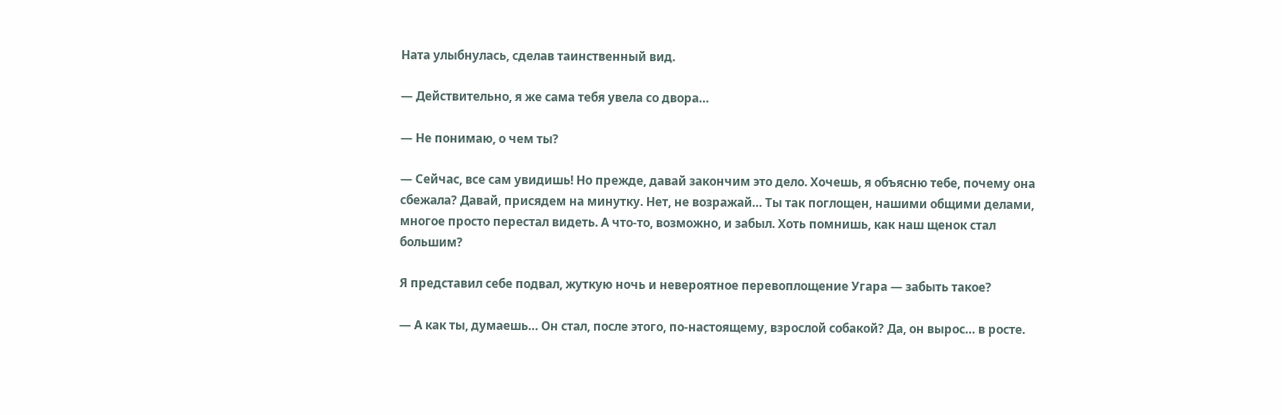Ната улыбнулась, сделав таинственный вид.

— Действительно, я же сама тебя увела со двора…

— Не понимаю, о чем ты?

— Сейчас, все сам увидишь! Но прежде, давай закончим это дело. Хочешь, я объясню тебе, почему она сбежала? Давай, присядем на минутку. Нет, не возражай… Ты так поглощен, нашими общими делами, многое просто перестал видеть. А что-то, возможно, и забыл. Хоть помнишь, как наш щенок стал большим?

Я представил себе подвал, жуткую ночь и невероятное перевоплощение Угара — забыть такое?

— А как ты, думаешь… Он стал, после этого, по-настоящему, взрослой собакой? Да, он вырос… в росте.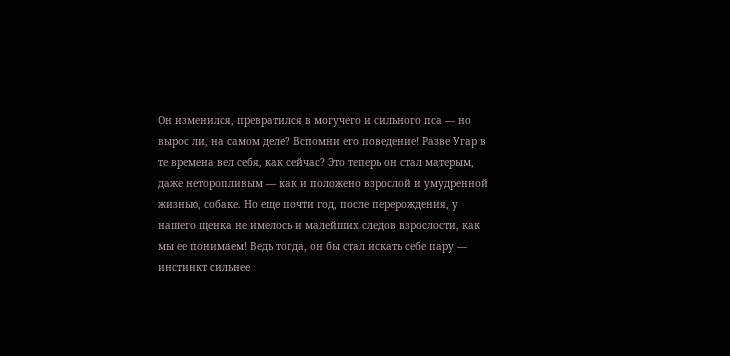Он изменился, превратился в могучего и сильного пса — но вырос ли, на самом деле? Вспомни его поведение! Разве Угар в те времена вел себя, как сейчас? Это теперь он стал матерым, даже неторопливым — как и положено взрослой и умудренной жизнью, собаке. Но еще почти год, после перерождения, у нашего щенка не имелось и малейших следов взрослости, как мы ее понимаем! Ведь тогда, он бы стал искать себе пару — инстинкт сильнее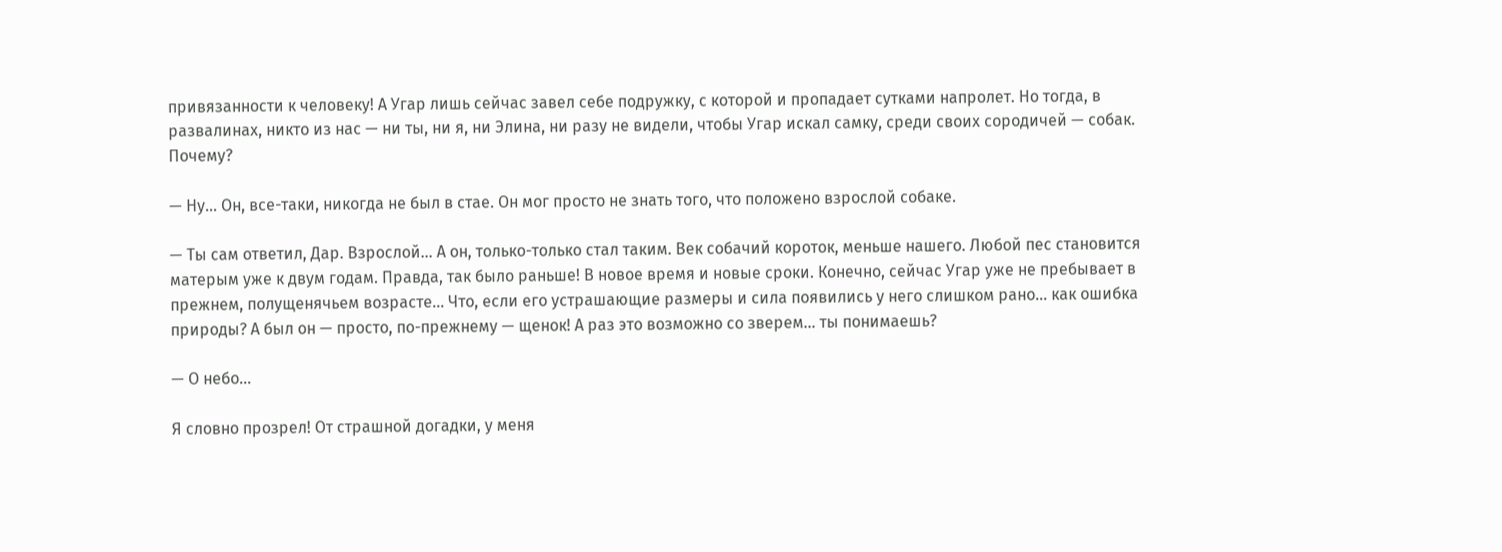привязанности к человеку! А Угар лишь сейчас завел себе подружку, с которой и пропадает сутками напролет. Но тогда, в развалинах, никто из нас — ни ты, ни я, ни Элина, ни разу не видели, чтобы Угар искал самку, среди своих сородичей — собак. Почему?

— Ну… Он, все-таки, никогда не был в стае. Он мог просто не знать того, что положено взрослой собаке.

— Ты сам ответил, Дар. Взрослой… А он, только-только стал таким. Век собачий короток, меньше нашего. Любой пес становится матерым уже к двум годам. Правда, так было раньше! В новое время и новые сроки. Конечно, сейчас Угар уже не пребывает в прежнем, полущенячьем возрасте… Что, если его устрашающие размеры и сила появились у него слишком рано… как ошибка природы? А был он — просто, по-прежнему — щенок! А раз это возможно со зверем… ты понимаешь?

— О небо…

Я словно прозрел! От страшной догадки, у меня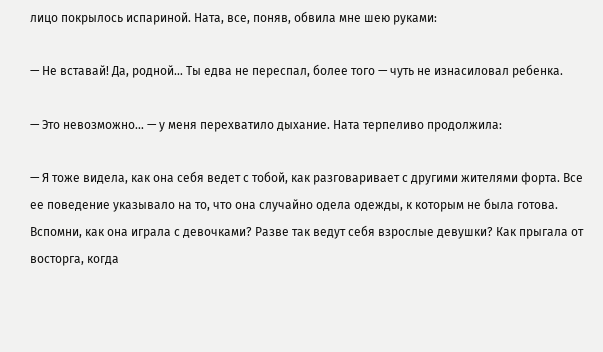лицо покрылось испариной. Ната, все, поняв, обвила мне шею руками:

— Не вставай! Да, родной… Ты едва не переспал, более того — чуть не изнасиловал ребенка.

— Это невозможно… — у меня перехватило дыхание. Ната терпеливо продолжила:

— Я тоже видела, как она себя ведет с тобой, как разговаривает с другими жителями форта. Все ее поведение указывало на то, что она случайно одела одежды, к которым не была готова. Вспомни, как она играла с девочками? Разве так ведут себя взрослые девушки? Как прыгала от восторга, когда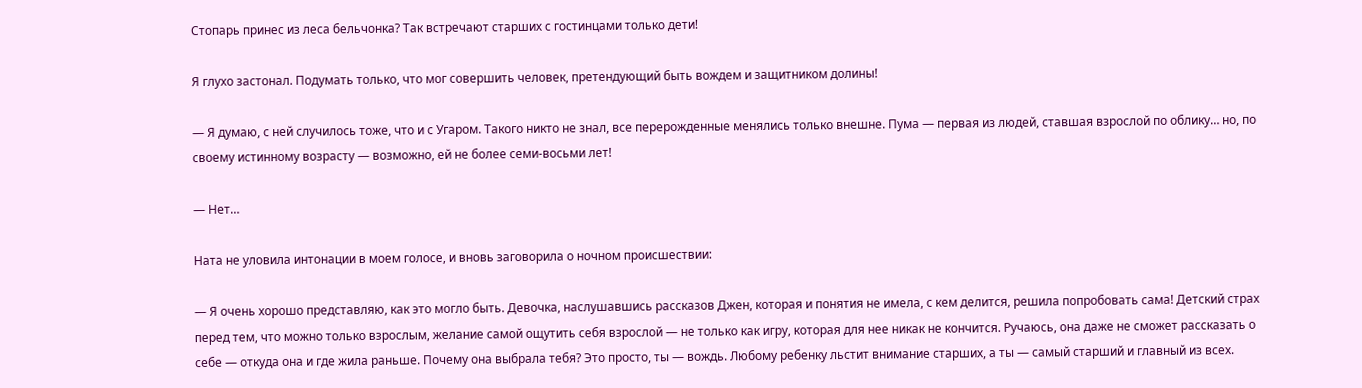Стопарь принес из леса бельчонка? Так встречают старших с гостинцами только дети!

Я глухо застонал. Подумать только, что мог совершить человек, претендующий быть вождем и защитником долины!

— Я думаю, с ней случилось тоже, что и с Угаром. Такого никто не знал, все перерожденные менялись только внешне. Пума — первая из людей, ставшая взрослой по облику… но, по своему истинному возрасту — возможно, ей не более семи-восьми лет!

— Нет…

Ната не уловила интонации в моем голосе, и вновь заговорила о ночном происшествии:

— Я очень хорошо представляю, как это могло быть. Девочка, наслушавшись рассказов Джен, которая и понятия не имела, с кем делится, решила попробовать сама! Детский страх перед тем, что можно только взрослым, желание самой ощутить себя взрослой — не только как игру, которая для нее никак не кончится. Ручаюсь, она даже не сможет рассказать о себе — откуда она и где жила раньше. Почему она выбрала тебя? Это просто, ты — вождь. Любому ребенку льстит внимание старших, а ты — самый старший и главный из всех.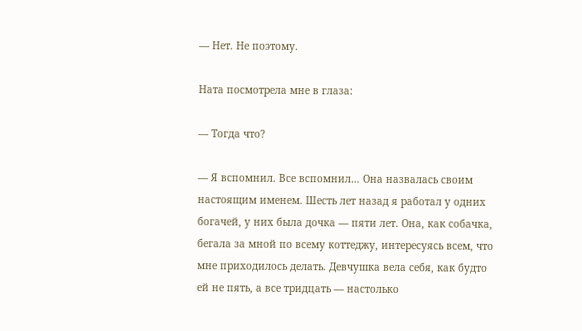— Нет. Не поэтому.

Ната посмотрела мне в глаза:

— Тогда что?

— Я вспомнил. Все вспомнил… Она назвалась своим настоящим именем. Шесть лет назад я работал у одних богачей, у них была дочка — пяти лет. Она, как собачка, бегала за мной по всему коттеджу, интересуясь всем, что мне приходилось делать. Девчушка вела себя, как будто ей не пять, а все тридцать — настолько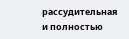рассудительная и полностью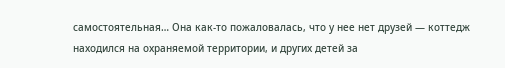самостоятельная… Она как-то пожаловалась, что у нее нет друзей — коттедж находился на охраняемой территории, и других детей за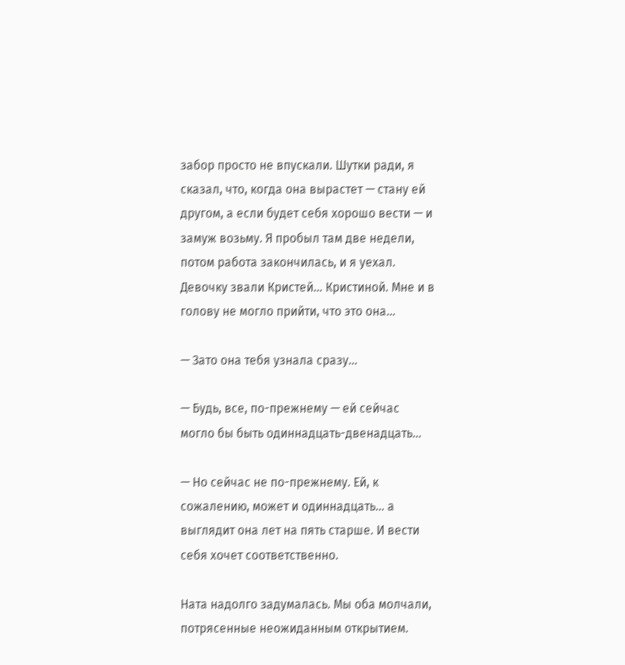забор просто не впускали. Шутки ради, я сказал, что, когда она вырастет — стану ей другом, а если будет себя хорошо вести — и замуж возьму. Я пробыл там две недели, потом работа закончилась, и я уехал. Девочку звали Кристей… Кристиной. Мне и в голову не могло прийти, что это она…

— Зато она тебя узнала сразу…

— Будь, все, по-прежнему — ей сейчас могло бы быть одиннадцать-двенадцать…

— Но сейчас не по-прежнему. Ей, к сожалению, может и одиннадцать… а выглядит она лет на пять старше. И вести себя хочет соответственно.

Ната надолго задумалась. Мы оба молчали, потрясенные неожиданным открытием.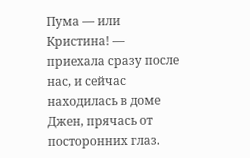Пума — или Кристина! — приехала сразу после нас, и сейчас находилась в доме Джен, прячась от посторонних глаз.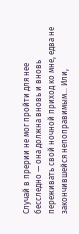Случай в прерии не мог пройти для нее бесследно — она должна вновь и вновь переживать свой ночной приход ко мне, едва не закончившейся непоправимым… Или,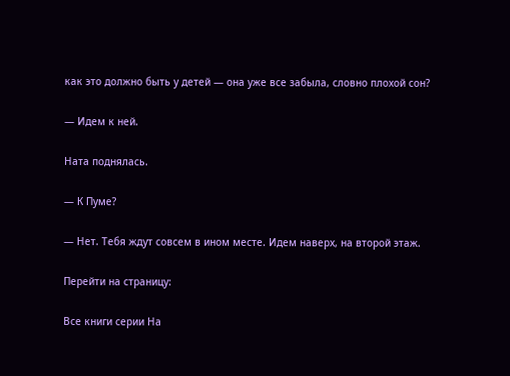как это должно быть у детей — она уже все забыла, словно плохой сон?

— Идем к ней.

Ната поднялась.

— К Пуме?

— Нет. Тебя ждут совсем в ином месте. Идем наверх, на второй этаж.

Перейти на страницу:

Все книги серии На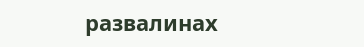развалинах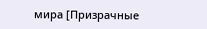мира [Призрачные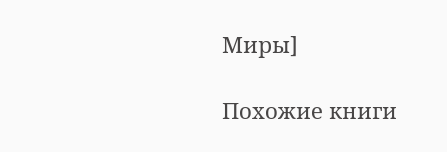Миры]

Похожие книги